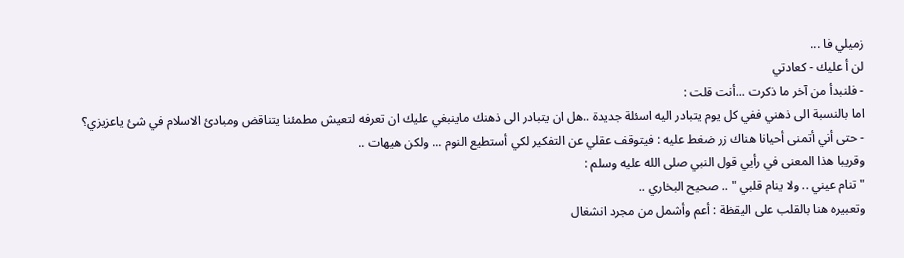زميلي فا ...
لن أ عليك - كعادتي
- فلنبدأ من آخر ما ذكرت ...أنت قلت :
اما بالنسبة الى ذهني ففي كل يوم يتبادر اليه اسئلة جديدة ..هل ان يتبادر الى ذهنك ماينبغي عليك ان تعرفه لتعيش مطمئنا يتناقض ومبادئ الاسلام في شئ ياعزيزي؟
- حتى أني أتمنى أحيانا هناك زر ضغط عليه : فيتوقف عقلي عن التفكير لكي أستطيع النوم ... ولكن هيهات ..
وقريبا هذا المعنى في رأيي قول النبي صلى الله عليه وسلم :
" تنام عيني .. ولا ينام قلبي " .. صحيح البخاري ..
وتعبيره هنا بالقلب على اليقظة : أعم وأشمل من مجرد انشغال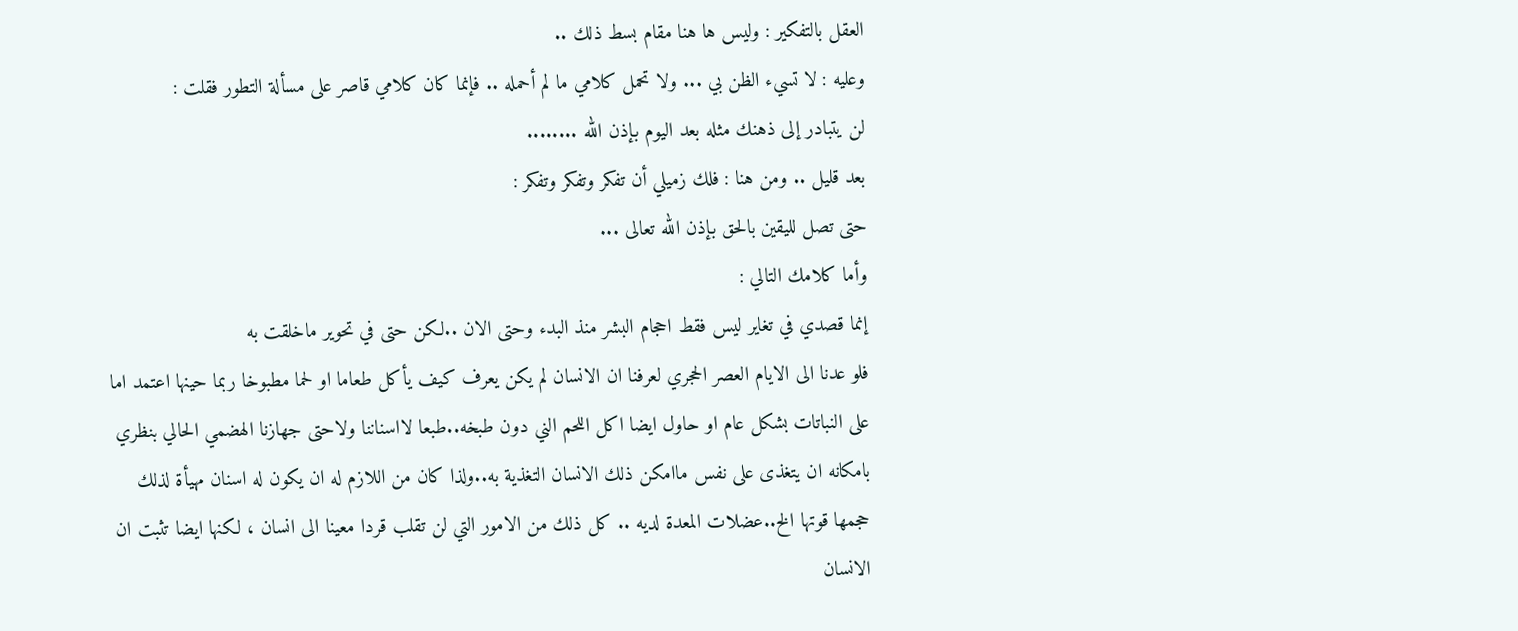العقل بالتفكير : وليس ها هنا مقام بسط ذلك ..
وعليه : لا تسيء الظن بي ... ولا تحمل كلامي ما لم أحمله .. فإنما كان كلامي قاصر على مسألة التطور فقلت :
لن يتبادر إلى ذهنك مثله بعد اليوم بإذن الله ........
بعد قليل .. ومن هنا : فلك زميلي أن تفكر وتفكر وتفكر :
حتى تصل لليقين بالحق بإذن الله تعالى ...
وأما كلامك التالي :
إنما قصدي في تغاير ليس فقط احجام البشر منذ البدء وحتى الان ..لكن حتى في تحوير ماخلقت به
فلو عدنا الى الايام العصر الحجري لعرفنا ان الانسان لم يكن يعرف كيف يأكل طعاما او لحما مطبوخا ربما حينها اعتمد اما على النباتات بشكل عام او حاول ايضا اكل اللحم الني دون طبخه..طبعا لااسناننا ولاحتى جهازنا الهضمي الحالي بنظري بامكانه ان يتغذى على نفس ماامكن ذلك الانسان التغذية به..ولذا كان من اللازم له ان يكون له اسنان مهيأة لذلك حجمها قوتها الخ..عضلات المعدة لديه .. كل ذلك من الامور التي لن تقلب قردا معينا الى انسان ، لكنها ايضا تثبت ان الانسان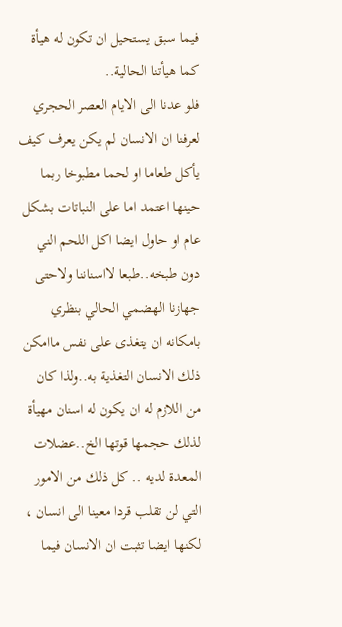فيما سبق يستحيل ان تكون له هيأة كما هيأتنا الحالية..
فلو عدنا الى الايام العصر الحجري لعرفنا ان الانسان لم يكن يعرف كيف يأكل طعاما او لحما مطبوخا ربما حينها اعتمد اما على النباتات بشكل عام او حاول ايضا اكل اللحم الني دون طبخه..طبعا لااسناننا ولاحتى جهازنا الهضمي الحالي بنظري بامكانه ان يتغذى على نفس ماامكن ذلك الانسان التغذية به..ولذا كان من اللازم له ان يكون له اسنان مهيأة لذلك حجمها قوتها الخ..عضلات المعدة لديه .. كل ذلك من الامور التي لن تقلب قردا معينا الى انسان ، لكنها ايضا تثبت ان الانسان فيما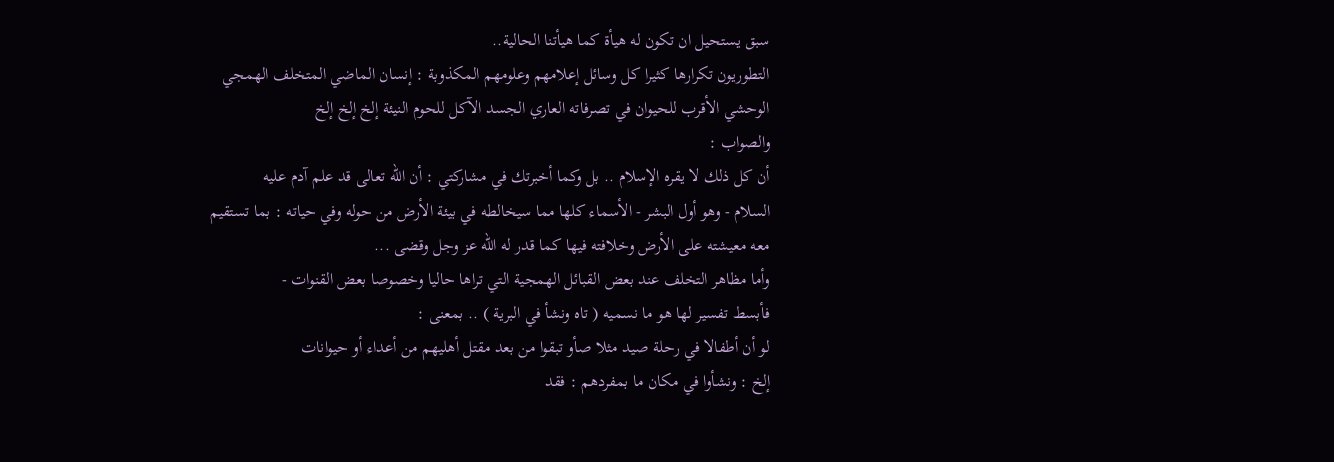سبق يستحيل ان تكون له هيأة كما هيأتنا الحالية..
التطوريون تكرارها كثيرا كل وسائل إعلامهم وعلومهم المكذوبة : إنسان الماضي المتخلف الهمجي
الوحشي الأقرب للحيوان في تصرفاته العاري الجسد الآكل للحوم النيئة إلخ إلخ إلخ
والصواب :
أن كل ذلك لا يقره الإسلام .. بل وكما أخبرتك في مشاركتي : أن الله تعالى قد علم آدم عليه
السلام - وهو أول البشر - الأسماء كلها مما سيخالطه في بيئة الأرض من حوله وفي حياته : بما تستقيم
معه معيشته على الأرض وخلافته فيها كما قدر له الله عز وجل وقضى ...
وأما مظاهر التخلف عند بعض القبائل الهمجية التي تراها حاليا وخصوصا بعض القنوات -
فأبسط تفسير لها هو ما نسميه ( تاه ونشأ في البرية ) .. بمعنى :
لو أن أطفالا في رحلة صيد مثلا صأو تبقوا من بعد مقتل أهليهم من أعداء أو حيوانات
إلخ : ونشأوا في مكان ما بمفردهم : فقد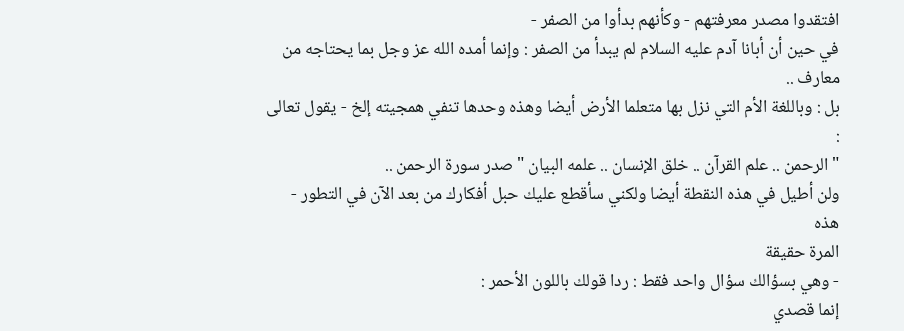افتقدوا مصدر معرفتهم - وكأنهم بدأوا من الصفر -
في حين أن أبانا آدم عليه السلام لم يبدأ من الصفر : وإنما أمده الله عز وجل بما يحتاجه من معارف ..
بل : وباللغة الأم التي نزل بها متعلما الأرض أيضا وهذه وحدها تنفي همجيته إلخ - يقول تعالى :
" الرحمن .. علم القرآن .. خلق الإنسان .. علمه البيان " صدر سورة الرحمن ..
ولن أطيل في هذه النقطة أيضا ولكني سأقطع عليك حبل أفكارك من بعد الآن في التطور - هذه
المرة حقيقة
- وهي بسؤالك سؤال واحد فقط : ردا قولك باللون الأحمر :
إنما قصدي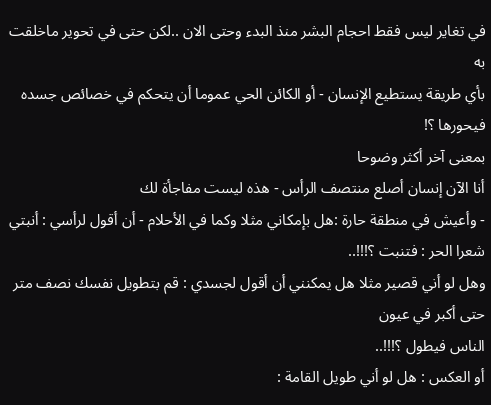في تغاير ليس فقط احجام البشر منذ البدء وحتى الان ..لكن حتى في تحوير ماخلقت به
بأي طريقة يستطيع الإنسان - أو الكائن الحي عموما أن يتحكم في خصائص جسده فيحورها ؟!
بمعنى آخر أكثر وضوحا
أنا الآن إنسان أصلع منتصف الرأس - هذه ليست مفاجأة لك
- وأعيش في منطقة حارة :هل بإمكاني مثلا وكما في الأحلام - أن أقول لرأسي : أنبتي شعرا الحر : فتنبت ؟!!!..
وهل لو أني قصير مثلا هل يمكنني أن أقول لجسدي : قم بتطويل نفسك نصف متر حتى أكبر في عيون
الناس فيطول ؟!!!..
أو العكس : هل لو أني طويل القامة :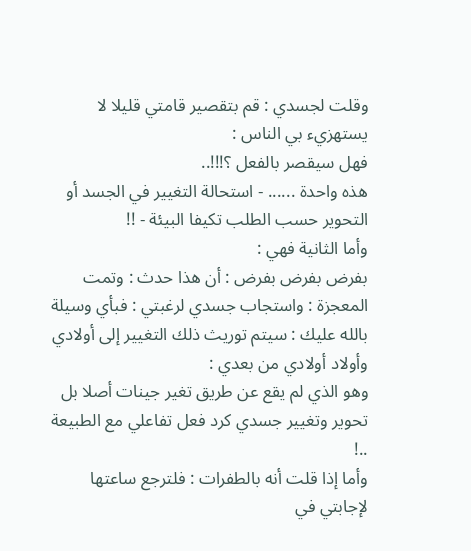وقلت لجسدي : قم بتقصير قامتي قليلا لا يستهزيء بي الناس :
فهل سيقصر بالفعل ؟!!!..
هذه واحدة ...... - استحالة التغيير في الجسد أو التحوير حسب الطلب تكيفا البيئة - !!
وأما الثانية فهي :
بفرض بفرض بفرض : أن هذا حدث : وتمت المعجزة : واستجاب جسدي لرغبتي : فبأي وسيلة
بالله عليك : سيتم توريث ذلك التغيير إلى أولادي وأولاد أولادي من بعدي :
وهو الذي لم يقع عن طريق تغير جينات أصلا بل تحوير وتغيير جسدي كرد فعل تفاعلي مع الطبيعة ..!
وأما إذا قلت أنه بالطفرات : فلترجع ساعتها لإجابتي في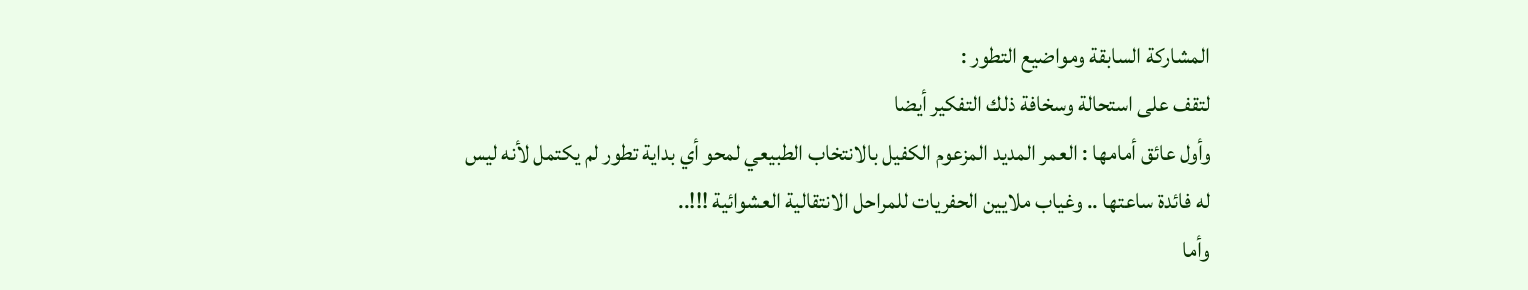المشاركة السابقة ومواضيع التطور :
لتقف على استحالة وسخافة ذلك التفكير أيضا
وأول عائق أمامها : العمر المديد المزعوم الكفيل بالانتخاب الطبيعي لمحو أي بداية تطور لم يكتمل لأنه ليس
له فائدة ساعتها .. وغياب ملايين الحفريات للمراحل الانتقالية العشوائية !!!..
وأما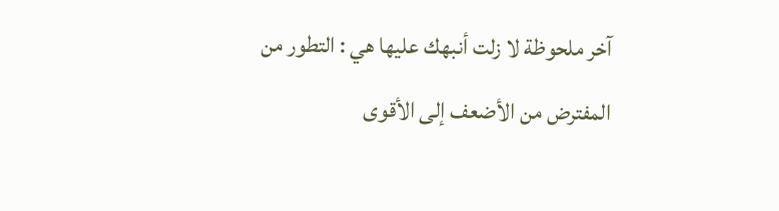آخر ملحوظة لا زلت أنبهك عليها هي : التطور من المفترض من الأضعف إلى الأقوى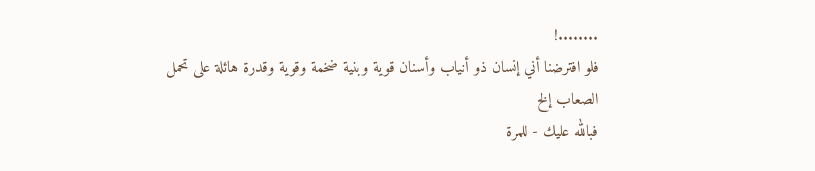........!
فلو افترضنا أني إنسان ذو أنياب وأسنان قوية وبنية ضخمة وقوية وقدرة هائلة على تحمل الصعاب إلخ
فبالله عليك - للمرة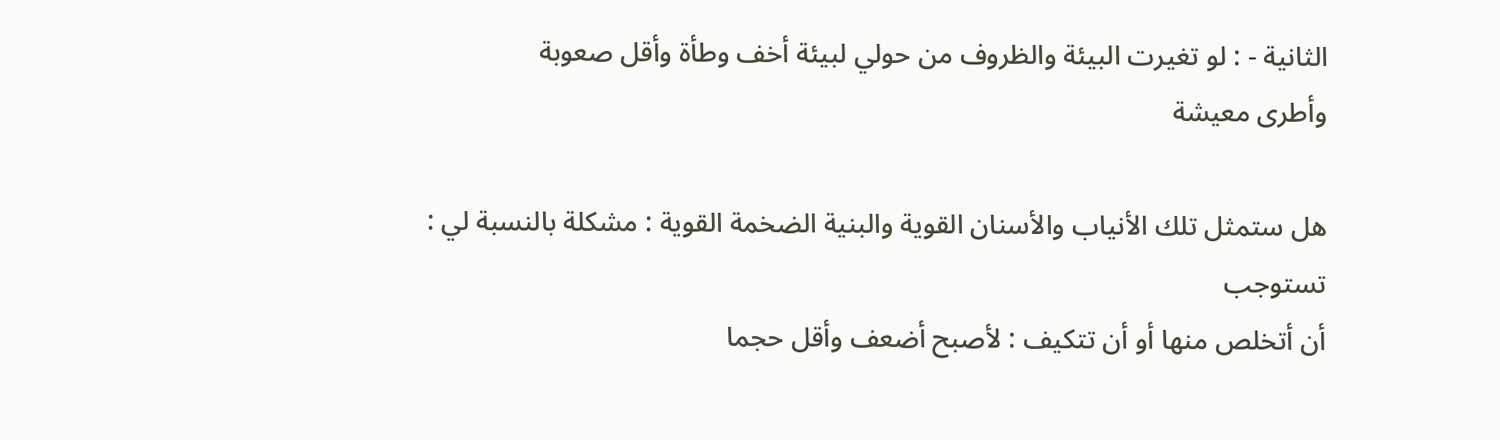الثانية - : لو تغيرت البيئة والظروف من حولي لبيئة أخف وطأة وأقل صعوبة
وأطرى معيشة

هل ستمثل تلك الأنياب والأسنان القوية والبنية الضخمة القوية : مشكلة بالنسبة لي : تستوجب
أن أتخلص منها أو أن تتكيف : لأصبح أضعف وأقل حجما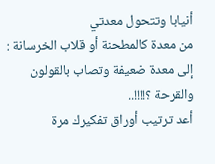أنيابا وتتحول معدتي
من معدة كالمطحنة أو قلاب الخرسانة : إلى معدة ضعيفة وتصاب بالقولون والقرحة ؟!!!!..
أعد ترتيب أوراق تفكيرك مرة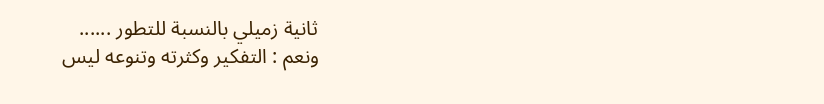ثانية زميلي بالنسبة للتطور ......
ونعم : التفكير وكثرته وتنوعه ليس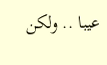عيبا .. ولكن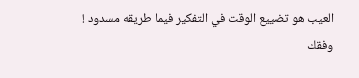العيب هو تضييع الوقت في التفكير فيما طريقه مسدود !
وفقك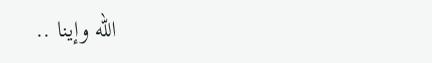الله وإينا ..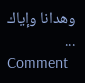وهدانا وإياك ...
Comment